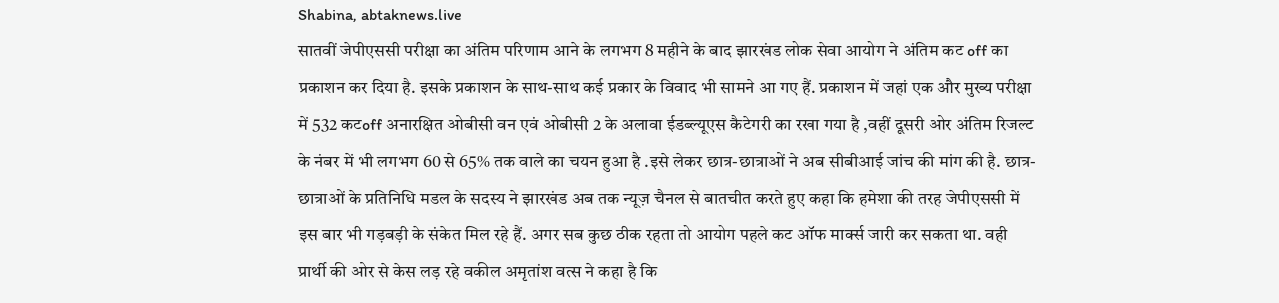Shabina, abtaknews.live
सातवीं जेपीएससी परीक्षा का अंतिम परिणाम आने के लगभग 8 महीने के बाद झारखंड लोक सेवा आयोग ने अंतिम कट off का प्रकाशन कर दिया है. इसके प्रकाशन के साथ-साथ कई प्रकार के विवाद भी सामने आ गए हैं. प्रकाशन में जहां एक और मुख्य परीक्षा में 532 कटoff अनारक्षित ओबीसी वन एवं ओबीसी 2 के अलावा ईडब्ल्यूएस कैटेगरी का रखा गया है ,वहीं दूसरी ओर अंतिम रिजल्ट के नंबर में भी लगभग 60 से 65% तक वाले का चयन हुआ है .इसे लेकर छात्र-छात्राओं ने अब सीबीआई जांच की मांग की है. छात्र-छात्राओं के प्रतिनिधि मडल के सदस्य ने झारखंड अब तक न्यूज़ चैनल से बातचीत करते हुए कहा कि हमेशा की तरह जेपीएससी में इस बार भी गड़बड़ी के संकेत मिल रहे हैं. अगर सब कुछ ठीक रहता तो आयोग पहले कट ऑफ मार्क्स जारी कर सकता था. वही प्रार्थी की ओर से केस लड़ रहे वकील अमृतांश वत्स ने कहा है कि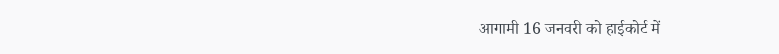आगामी 16 जनवरी को हाईकोर्ट में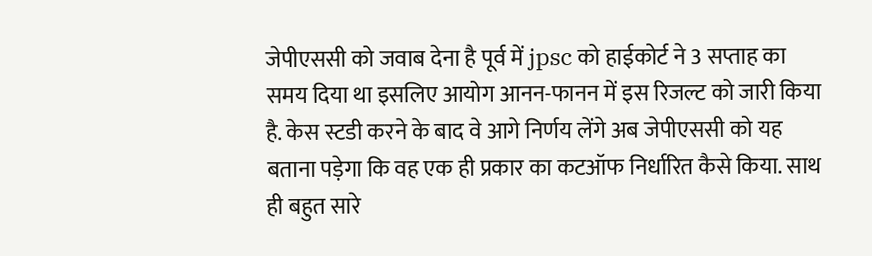जेपीएससी को जवाब देना है पूर्व में jpsc को हाईकोर्ट ने 3 सप्ताह का समय दिया था इसलिए आयोग आनन-फानन में इस रिजल्ट को जारी किया है. केस स्टडी करने के बाद वे आगे निर्णय लेंगे अब जेपीएससी को यह बताना पड़ेगा कि वह एक ही प्रकार का कटऑफ निर्धारित कैसे किया. साथ ही बहुत सारे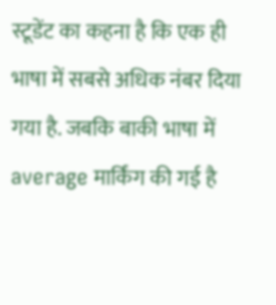स्टूडेंट का कहना है कि एक ही भाषा में सबसे अधिक नंबर दिया गया है. जबकि बाकी भाषा में average मार्किंग की गई है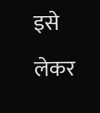इसे लेकर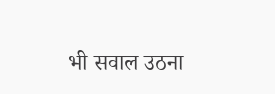भी सवाल उठना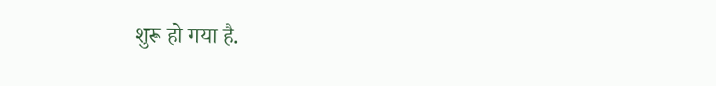शुरू हो गया है.